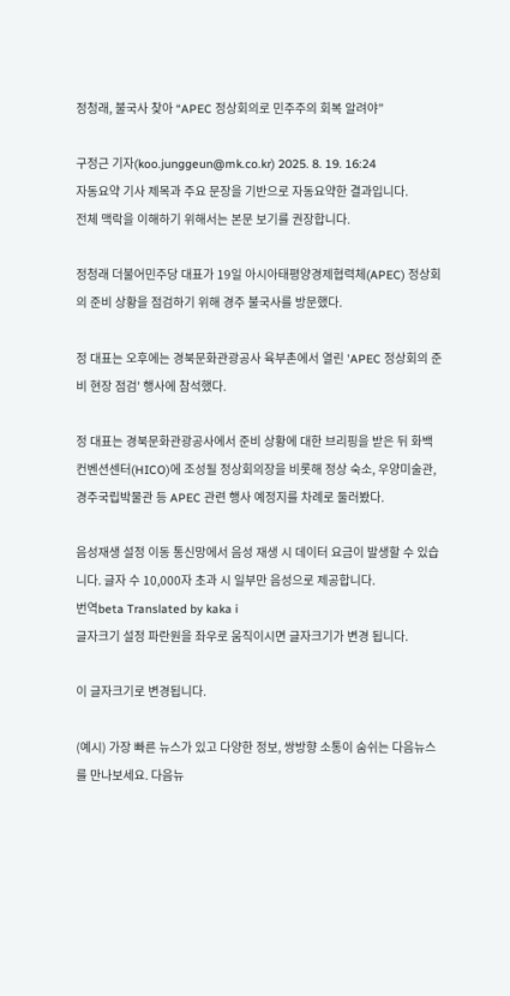정청래, 불국사 찾아 “APEC 정상회의로 민주주의 회복 알려야”

구정근 기자(koo.junggeun@mk.co.kr) 2025. 8. 19. 16:24
자동요약 기사 제목과 주요 문장을 기반으로 자동요약한 결과입니다.
전체 맥락을 이해하기 위해서는 본문 보기를 권장합니다.

정청래 더불어민주당 대표가 19일 아시아태평양경제협력체(APEC) 정상회의 준비 상황을 점검하기 위해 경주 불국사를 방문했다.

정 대표는 오후에는 경북문화관광공사 육부촌에서 열린 'APEC 정상회의 준비 현장 점검' 행사에 참석했다.

정 대표는 경북문화관광공사에서 준비 상황에 대한 브리핑을 받은 뒤 화백컨벤션센터(HICO)에 조성될 정상회의장을 비롯해 정상 숙소, 우양미술관, 경주국립박물관 등 APEC 관련 행사 예정지를 차례로 둘러봤다.

음성재생 설정 이동 통신망에서 음성 재생 시 데이터 요금이 발생할 수 있습니다. 글자 수 10,000자 초과 시 일부만 음성으로 제공합니다.
번역beta Translated by kaka i
글자크기 설정 파란원을 좌우로 움직이시면 글자크기가 변경 됩니다.

이 글자크기로 변경됩니다.

(예시) 가장 빠른 뉴스가 있고 다양한 정보, 쌍방향 소통이 숨쉬는 다음뉴스를 만나보세요. 다음뉴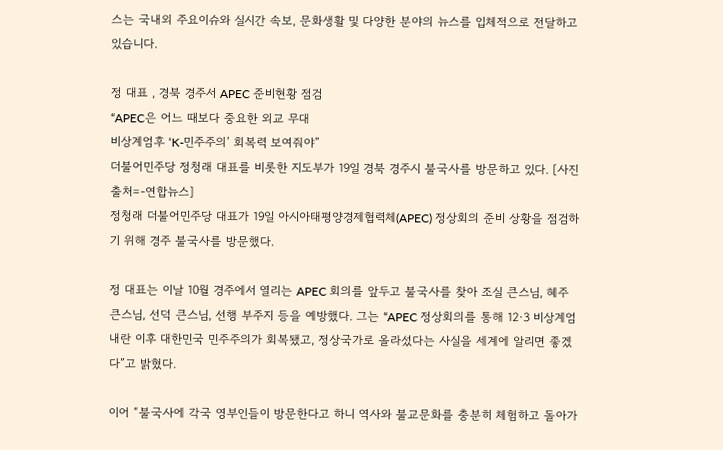스는 국내외 주요이슈와 실시간 속보, 문화생활 및 다양한 분야의 뉴스를 입체적으로 전달하고 있습니다.

정 대표 , 경북 경주서 APEC 준비현황 점검
“APEC은 어느 때보다 중요한 외교 무대
비상계엄후 ‘K-민주주의’ 회복력 보여줘야”
더불어민주당 정청래 대표를 비롯한 지도부가 19일 경북 경주시 불국사를 방문하고 있다. [사진출처=-연합뉴스]
정청래 더불어민주당 대표가 19일 아시아태평양경제협력체(APEC) 정상회의 준비 상황을 점검하기 위해 경주 불국사를 방문했다.

정 대표는 이날 10월 경주에서 열리는 APEC 회의를 앞두고 불국사를 찾아 조실 큰스님, 혜주 큰스님, 선덕 큰스님, 선행 부주지 등을 예방했다. 그는 “APEC 정상회의를 통해 12·3 비상계엄 내란 이후 대한민국 민주주의가 회복됐고, 정상국가로 올라섰다는 사실을 세계에 알리면 좋겠다”고 밝혔다.

이어 “불국사에 각국 영부인들이 방문한다고 하니 역사와 불교문화를 충분히 체험하고 돌아가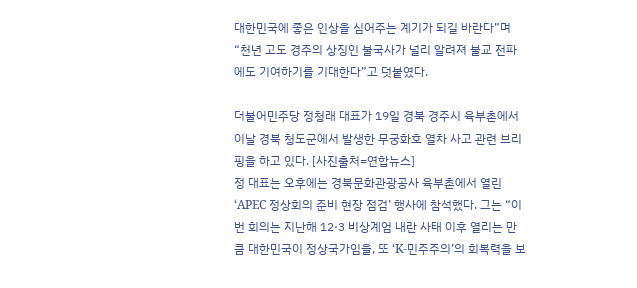대한민국에 좋은 인상을 심어주는 계기가 되길 바란다”며 “천년 고도 경주의 상징인 불국사가 널리 알려져 불교 전파에도 기여하기를 기대한다”고 덧붙였다.

더불어민주당 정청래 대표가 19일 경북 경주시 육부촌에서 이날 경북 청도군에서 발생한 무궁화호 열차 사고 관련 브리핑을 하고 있다. [사진출처=연합뉴스]
정 대표는 오후에는 경북문화관광공사 육부촌에서 열린 ‘APEC 정상회의 준비 현장 점검’ 행사에 참석했다. 그는 “이번 회의는 지난해 12·3 비상계엄 내란 사태 이후 열리는 만큼 대한민국이 정상국가임을, 또 ‘K-민주주의’의 회복력을 보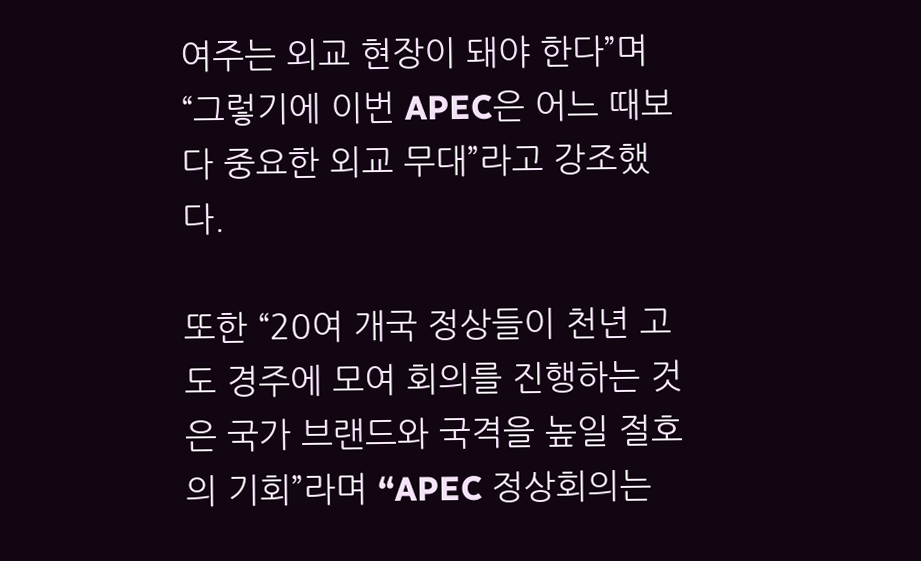여주는 외교 현장이 돼야 한다”며 “그렇기에 이번 APEC은 어느 때보다 중요한 외교 무대”라고 강조했다.

또한 “20여 개국 정상들이 천년 고도 경주에 모여 회의를 진행하는 것은 국가 브랜드와 국격을 높일 절호의 기회”라며 “APEC 정상회의는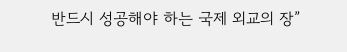반드시 성공해야 하는 국제 외교의 장”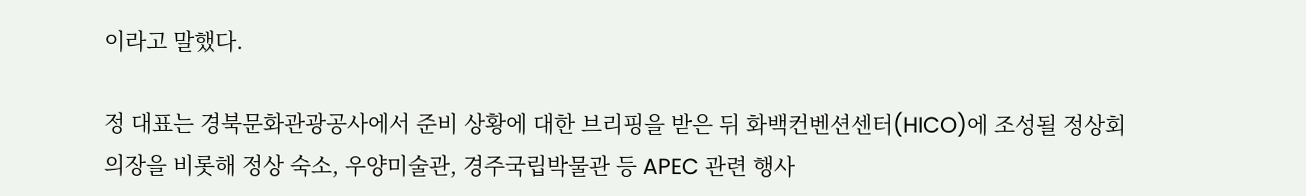이라고 말했다.

정 대표는 경북문화관광공사에서 준비 상황에 대한 브리핑을 받은 뒤 화백컨벤션센터(HICO)에 조성될 정상회의장을 비롯해 정상 숙소, 우양미술관, 경주국립박물관 등 APEC 관련 행사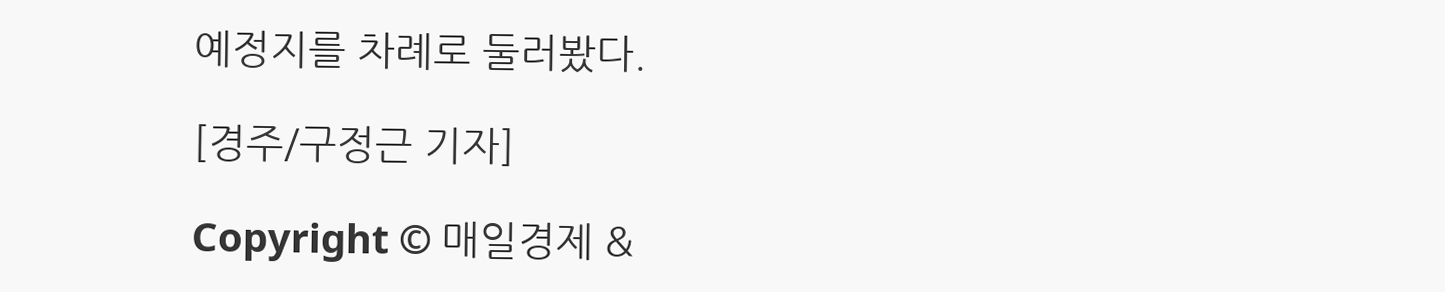예정지를 차례로 둘러봤다.

[경주/구정근 기자]

Copyright © 매일경제 &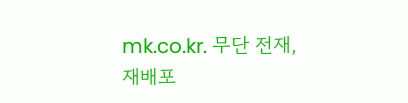mk.co.kr. 무단 전재, 재배포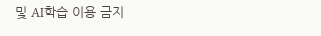및 AI학습 이용 금지